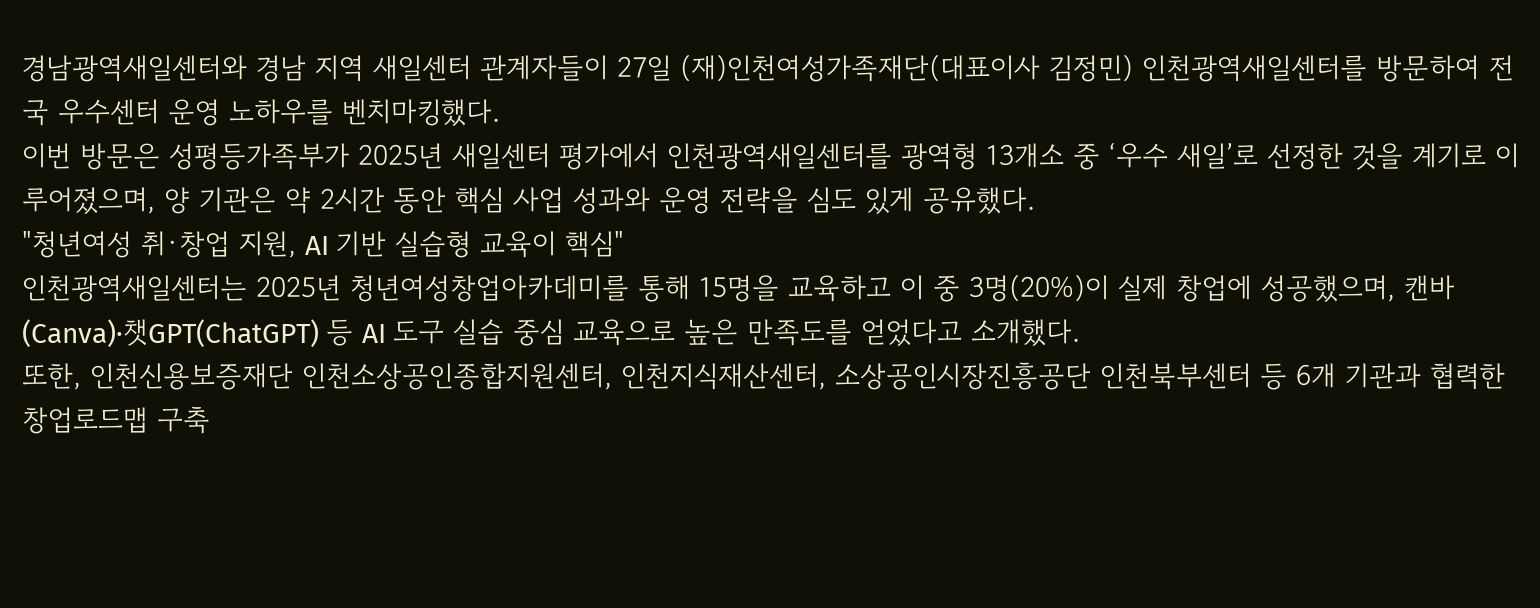경남광역새일센터와 경남 지역 새일센터 관계자들이 27일 (재)인천여성가족재단(대표이사 김정민) 인천광역새일센터를 방문하여 전국 우수센터 운영 노하우를 벤치마킹했다.
이번 방문은 성평등가족부가 2025년 새일센터 평가에서 인천광역새일센터를 광역형 13개소 중 ‘우수 새일’로 선정한 것을 계기로 이루어졌으며, 양 기관은 약 2시간 동안 핵심 사업 성과와 운영 전략을 심도 있게 공유했다.
"청년여성 취·창업 지원, AI 기반 실습형 교육이 핵심"
인천광역새일센터는 2025년 청년여성창업아카데미를 통해 15명을 교육하고 이 중 3명(20%)이 실제 창업에 성공했으며, 캔바(Canva)·챗GPT(ChatGPT) 등 AI 도구 실습 중심 교육으로 높은 만족도를 얻었다고 소개했다.
또한, 인천신용보증재단 인천소상공인종합지원센터, 인천지식재산센터, 소상공인시장진흥공단 인천북부센터 등 6개 기관과 협력한 창업로드맵 구축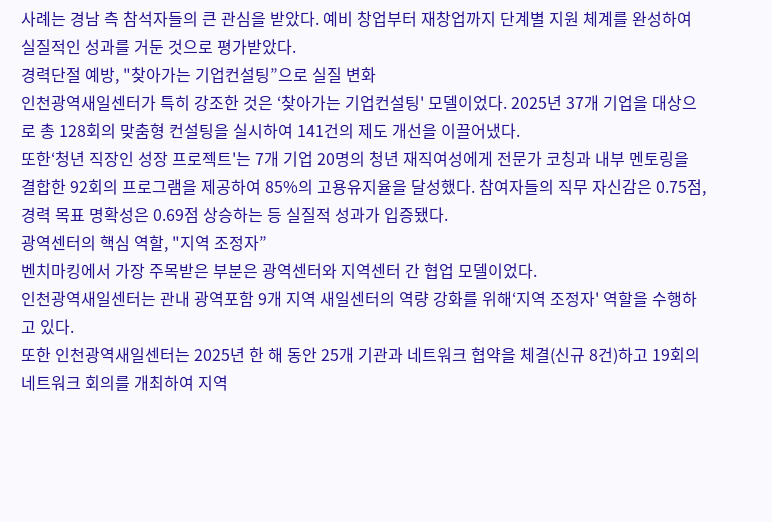사례는 경남 측 참석자들의 큰 관심을 받았다. 예비 창업부터 재창업까지 단계별 지원 체계를 완성하여 실질적인 성과를 거둔 것으로 평가받았다.
경력단절 예방, "찾아가는 기업컨설팅”으로 실질 변화
인천광역새일센터가 특히 강조한 것은 ‘찾아가는 기업컨설팅' 모델이었다. 2025년 37개 기업을 대상으로 총 128회의 맞춤형 컨설팅을 실시하여 141건의 제도 개선을 이끌어냈다.
또한‘청년 직장인 성장 프로젝트'는 7개 기업 20명의 청년 재직여성에게 전문가 코칭과 내부 멘토링을 결합한 92회의 프로그램을 제공하여 85%의 고용유지율을 달성했다. 참여자들의 직무 자신감은 0.75점, 경력 목표 명확성은 0.69점 상승하는 등 실질적 성과가 입증됐다.
광역센터의 핵심 역할, "지역 조정자”
벤치마킹에서 가장 주목받은 부분은 광역센터와 지역센터 간 협업 모델이었다.
인천광역새일센터는 관내 광역포함 9개 지역 새일센터의 역량 강화를 위해‘지역 조정자' 역할을 수행하고 있다.
또한 인천광역새일센터는 2025년 한 해 동안 25개 기관과 네트워크 협약을 체결(신규 8건)하고 19회의 네트워크 회의를 개최하여 지역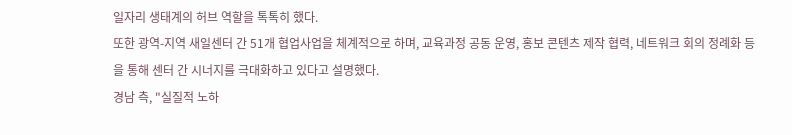일자리 생태계의 허브 역할을 톡톡히 했다.
또한 광역-지역 새일센터 간 51개 협업사업을 체계적으로 하며, 교육과정 공동 운영, 홍보 콘텐츠 제작 협력, 네트워크 회의 정례화 등을 통해 센터 간 시너지를 극대화하고 있다고 설명했다.
경남 측, "실질적 노하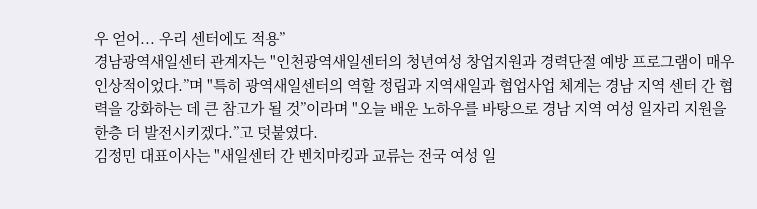우 얻어... 우리 센터에도 적용”
경남광역새일센터 관계자는 "인천광역새일센터의 청년여성 창업지원과 경력단절 예방 프로그램이 매우 인상적이었다.”며 "특히 광역새일센터의 역할 정립과 지역새일과 협업사업 체계는 경남 지역 센터 간 협력을 강화하는 데 큰 참고가 될 것”이라며 "오늘 배운 노하우를 바탕으로 경남 지역 여성 일자리 지원을 한층 더 발전시키겠다.”고 덧붙였다.
김정민 대표이사는 "새일센터 간 벤치마킹과 교류는 전국 여성 일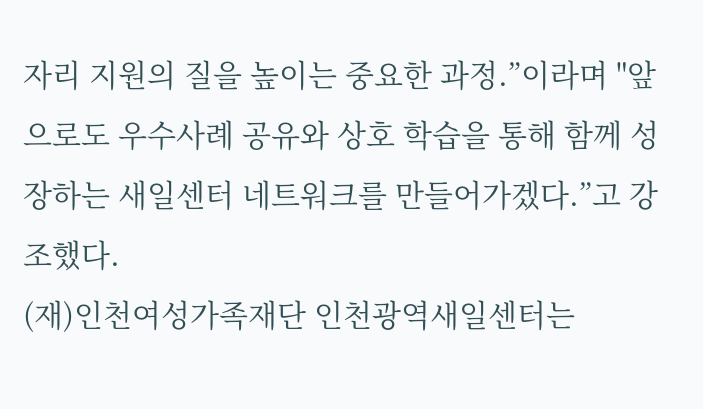자리 지원의 질을 높이는 중요한 과정.”이라며 "앞으로도 우수사례 공유와 상호 학습을 통해 함께 성장하는 새일센터 네트워크를 만들어가겠다.”고 강조했다.
(재)인천여성가족재단 인천광역새일센터는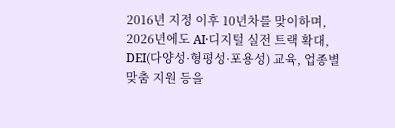2016년 지정 이후 10년차를 맞이하며, 2026년에도 AI·디지털 실전 트랙 확대, DEI(다양성·형평성·포용성) 교육, 업종별 맞춤 지원 등을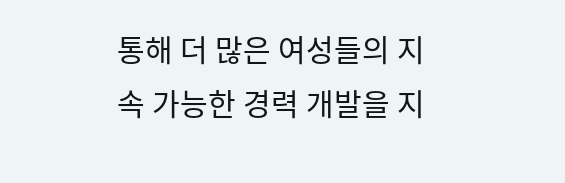통해 더 많은 여성들의 지속 가능한 경력 개발을 지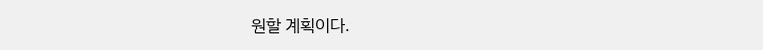원할 계획이다.